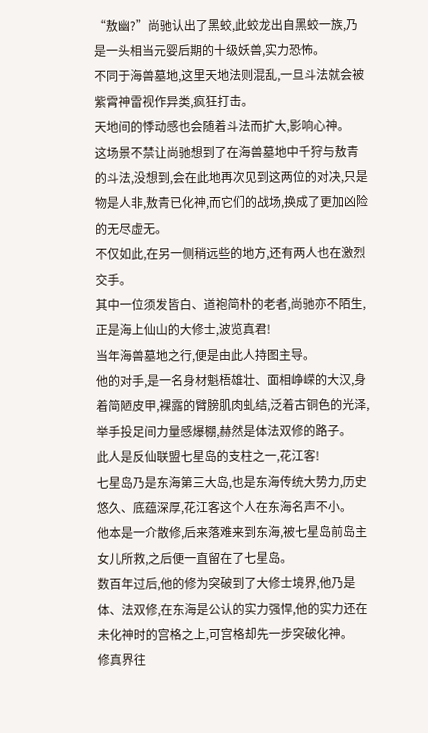“敖幽?”尚驰认出了黑蛟,此蛟龙出自黑蛟一族,乃是一头相当元婴后期的十级妖兽,实力恐怖。
不同于海兽墓地,这里天地法则混乱,一旦斗法就会被紫霄神雷视作异类,疯狂打击。
天地间的悸动感也会随着斗法而扩大,影响心神。
这场景不禁让尚驰想到了在海兽墓地中千狩与敖青的斗法,没想到,会在此地再次见到这两位的对决,只是物是人非,敖青已化神,而它们的战场,换成了更加凶险的无尽虚无。
不仅如此,在另一侧稍远些的地方,还有两人也在激烈交手。
其中一位须发皆白、道袍简朴的老者,尚驰亦不陌生,正是海上仙山的大修士,波览真君!
当年海兽墓地之行,便是由此人持图主导。
他的对手,是一名身材魁梧雄壮、面相峥嵘的大汉,身着简陋皮甲,裸露的臂膀肌肉虬结,泛着古铜色的光泽,举手投足间力量感爆棚,赫然是体法双修的路子。
此人是反仙联盟七星岛的支柱之一,花江客!
七星岛乃是东海第三大岛,也是东海传统大势力,历史悠久、底蕴深厚,花江客这个人在东海名声不小。
他本是一介散修,后来落难来到东海,被七星岛前岛主女儿所救,之后便一直留在了七星岛。
数百年过后,他的修为突破到了大修士境界,他乃是体、法双修,在东海是公认的实力强悍,他的实力还在未化神时的宫格之上,可宫格却先一步突破化神。
修真界往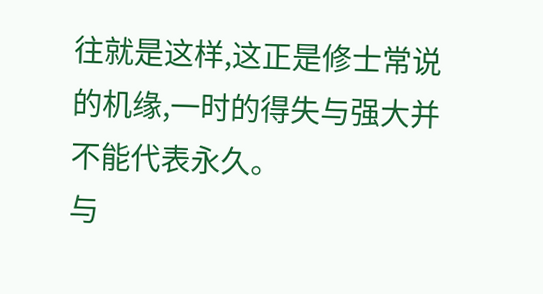往就是这样,这正是修士常说的机缘,一时的得失与强大并不能代表永久。
与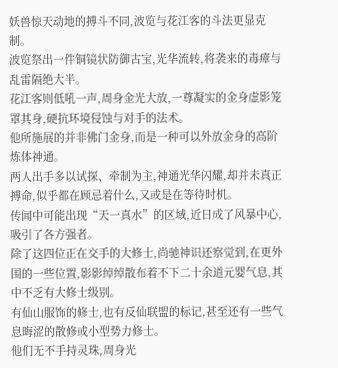妖兽惊天动地的搏斗不同,波览与花江客的斗法更显克制。
波览祭出一件铜镜状防御古宝,光华流转,将袭来的毒瘴与乱雷隔绝大半。
花江客则低吼一声,周身金光大放,一尊凝实的金身虚影笼罩其身,硬抗环境侵蚀与对手的法术。
他所施展的并非佛门金身,而是一种可以外放金身的高阶炼体神通。
两人出手多以试探、牵制为主,神通光华闪耀,却并未真正搏命,似乎都在顾忌着什么,又或是在等待时机。
传闻中可能出现“天一真水”的区域,近日成了风暴中心,吸引了各方强者。
除了这四位正在交手的大修士,尚驰神识还察觉到,在更外围的一些位置,影影绰绰散布着不下二十余道元婴气息,其中不乏有大修士级别。
有仙山服饰的修士,也有反仙联盟的标记,甚至还有一些气息晦涩的散修或小型势力修士。
他们无不手持灵珠,周身光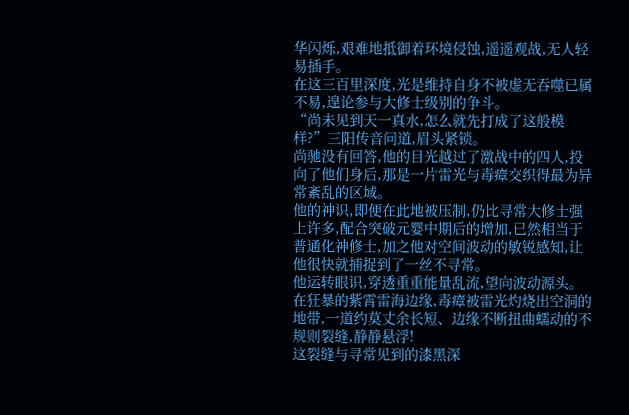华闪烁,艰难地抵御着环境侵蚀,遥遥观战,无人轻易插手。
在这三百里深度,光是维持自身不被虚无吞噬已属不易,遑论参与大修士级别的争斗。
“尚未见到天一真水,怎么就先打成了这般模样?”三阳传音问道,眉头紧锁。
尚驰没有回答,他的目光越过了激战中的四人,投向了他们身后,那是一片雷光与毒瘴交织得最为异常紊乱的区域。
他的神识,即便在此地被压制,仍比寻常大修士强上许多,配合突破元婴中期后的增加,已然相当于普通化神修士,加之他对空间波动的敏锐感知,让他很快就捕捉到了一丝不寻常。
他运转眼识,穿透重重能量乱流,望向波动源头。
在狂暴的紫霄雷海边缘,毒瘴被雷光灼烧出空洞的地带,一道约莫丈余长短、边缘不断扭曲蠕动的不规则裂缝,静静悬浮!
这裂缝与寻常见到的漆黑深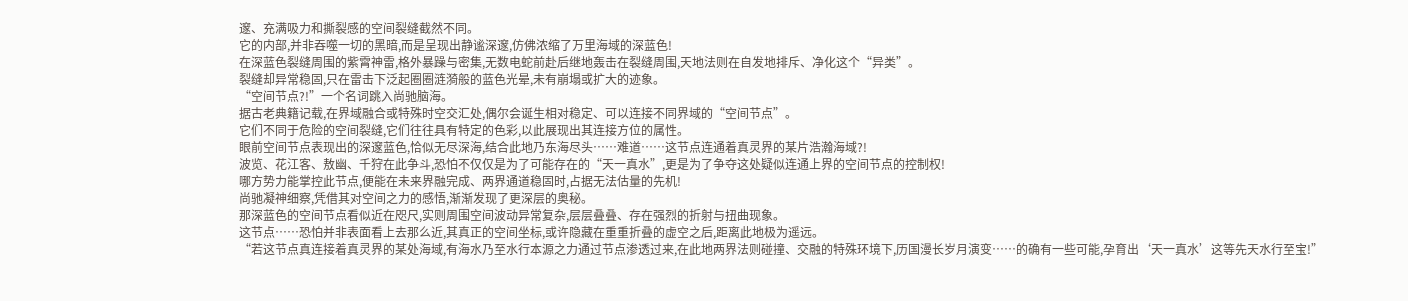邃、充满吸力和撕裂感的空间裂缝截然不同。
它的内部,并非吞噬一切的黑暗,而是呈现出静谧深邃,仿佛浓缩了万里海域的深蓝色!
在深蓝色裂缝周围的紫霄神雷,格外暴躁与密集,无数电蛇前赴后继地轰击在裂缝周围,天地法则在自发地排斥、净化这个“异类”。
裂缝却异常稳固,只在雷击下泛起圈圈涟漪般的蓝色光晕,未有崩塌或扩大的迹象。
“空间节点?!”一个名词跳入尚驰脑海。
据古老典籍记载,在界域融合或特殊时空交汇处,偶尔会诞生相对稳定、可以连接不同界域的“空间节点”。
它们不同于危险的空间裂缝,它们往往具有特定的色彩,以此展现出其连接方位的属性。
眼前空间节点表现出的深邃蓝色,恰似无尽深海,结合此地乃东海尽头……难道……这节点连通着真灵界的某片浩瀚海域?!
波览、花江客、敖幽、千狩在此争斗,恐怕不仅仅是为了可能存在的“天一真水”,更是为了争夺这处疑似连通上界的空间节点的控制权!
哪方势力能掌控此节点,便能在未来界融完成、两界通道稳固时,占据无法估量的先机!
尚驰凝神细察,凭借其对空间之力的感悟,渐渐发现了更深层的奥秘。
那深蓝色的空间节点看似近在咫尺,实则周围空间波动异常复杂,层层叠叠、存在强烈的折射与扭曲现象。
这节点……恐怕并非表面看上去那么近,其真正的空间坐标,或许隐藏在重重折叠的虚空之后,距离此地极为遥远。
“若这节点真连接着真灵界的某处海域,有海水乃至水行本源之力通过节点渗透过来,在此地两界法则碰撞、交融的特殊环境下,历国漫长岁月演变……的确有一些可能,孕育出‘天一真水’这等先天水行至宝!”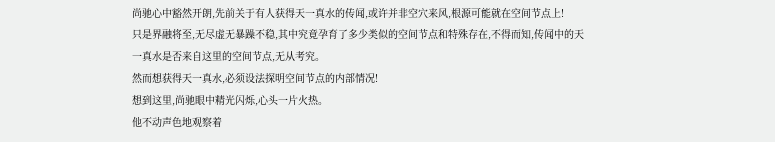尚驰心中豁然开朗,先前关于有人获得天一真水的传闻,或许并非空穴来风,根源可能就在空间节点上!
只是界融将至,无尽虚无暴躁不稳,其中究竟孕育了多少类似的空间节点和特殊存在,不得而知,传闻中的天一真水是否来自这里的空间节点,无从考究。
然而想获得天一真水,必须设法探明空间节点的内部情况!
想到这里,尚驰眼中精光闪烁,心头一片火热。
他不动声色地观察着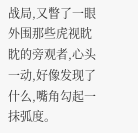战局,又瞥了一眼外围那些虎视眈眈的旁观者,心头一动,好像发现了什么,嘴角勾起一抹弧度。